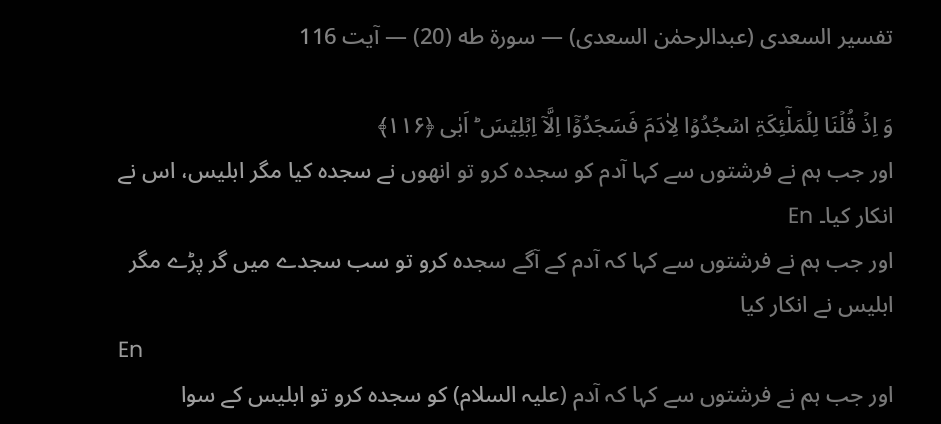تفسیر السعدی (عبدالرحمٰن السعدی) — سورۃ طه (20) — آیت 116

وَ اِذۡ قُلۡنَا لِلۡمَلٰٓئِکَۃِ اسۡجُدُوۡا لِاٰدَمَ فَسَجَدُوۡۤا اِلَّاۤ اِبۡلِیۡسَ ؕ اَبٰی ﴿۱۱۶﴾
اور جب ہم نے فرشتوں سے کہا آدم کو سجدہ کرو تو انھوں نے سجدہ کیا مگر ابلیس، اس نے انکار کیا۔ En
اور جب ہم نے فرشتوں سے کہا کہ آدم کے آگے سجدہ کرو تو سب سجدے میں گر پڑے مگر ابلیس نے انکار کیا
En
اور جب ہم نے فرشتوں سے کہا کہ آدم (علیہ السلام) کو سجده کرو تو ابلیس کے سوا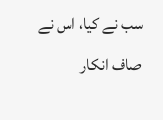سب نے کیا، اس نے صاف انکار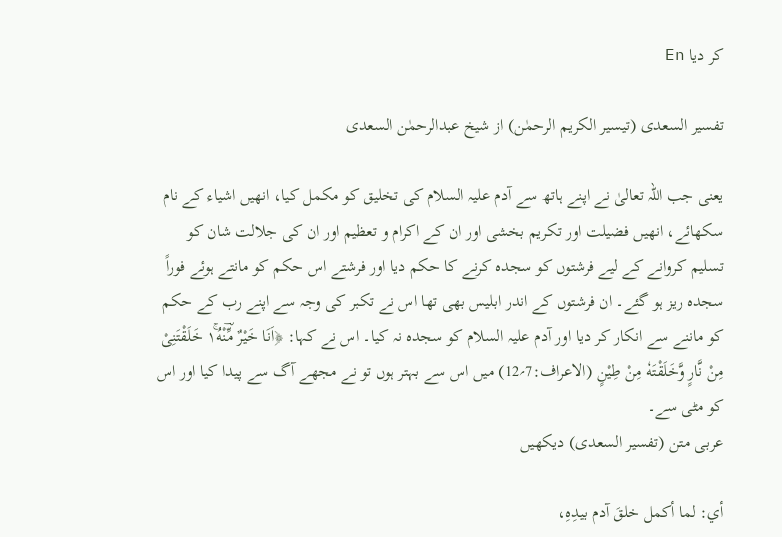کر دیا En

تفسیر السعدی (تیسیر الکریم الرحمٰن) از شیخ عبدالرحمٰن السعدی

یعنی جب اللہ تعالیٰ نے اپنے ہاتھ سے آدم علیہ السلام کی تخلیق کو مکمل کیا، انھیں اشیاء کے نام سکھائے، انھیں فضیلت اور تکریم بخشی اور ان کے اکرام و تعظیم اور ان کی جلالت شان کو تسلیم کروانے کے لیے فرشتوں کو سجدہ کرنے کا حکم دیا اور فرشتے اس حکم کو مانتے ہوئے فوراً سجدہ ریز ہو گئے۔ ان فرشتوں کے اندر ابلیس بھی تھا اس نے تکبر کی وجہ سے اپنے رب کے حکم کو ماننے سے انکار کر دیا اور آدم علیہ السلام کو سجدہ نہ کیا۔ اس نے کہا: ﴿اَنَا خَیْرٌ مِّؔنْهُ١ۚ خَلَقْتَنِیْ مِنْ نَّارٍ وَّخَلَقْتَهٗ مِنْ طِیْنٍ (الاعراف:7؍12) میں اس سے بہتر ہوں تو نے مجھے آگ سے پیدا کیا اور اس کو مٹی سے۔
عربی متن (تفسیر السعدی) دیکھیں

أي: لما أكمل خلقَ آدم بيدِهِ،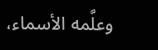وعلَّمه الأسماء،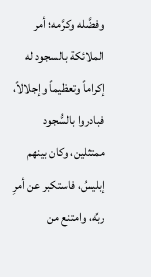وفضَّله وكرَّمه؛ أمر الملائكة بالسجود له إكراماً وتعظيماً وإجلالاً، فبادروا بالسُّجود ممتثلين، وكان بينهم إبليسُ، فاستكبر عن أمرِ ربِّه، وامتنع من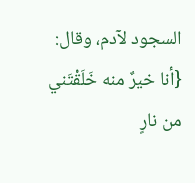السجود لآدم، وقال: {أنا خيرٌ منه خَلَقْتَني من نارٍ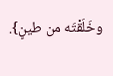وخَلَقْتَه من طينٍ}.